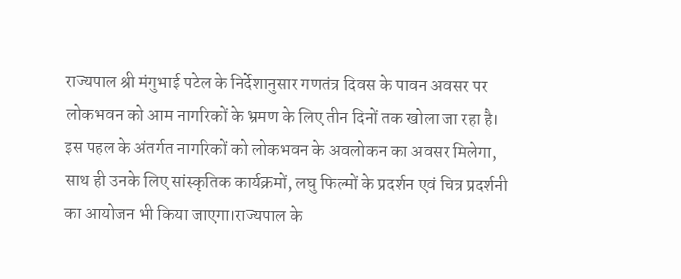राज्यपाल श्री मंगुभाई पटेल के निर्देशानुसार गणतंत्र दिवस के पावन अवसर पर लोकभवन को आम नागरिकों के भ्रमण के लिए तीन दिनों तक खोला जा रहा है। इस पहल के अंतर्गत नागरिकों को लोकभवन के अवलोकन का अवसर मिलेगा, साथ ही उनके लिए सांस्कृतिक कार्यक्रमों, लघु फिल्मों के प्रदर्शन एवं चित्र प्रदर्शनी का आयोजन भी किया जाएगा।राज्यपाल के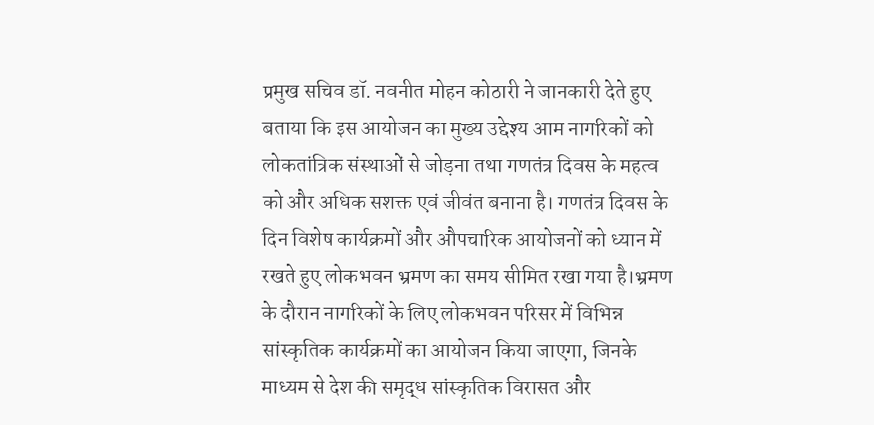प्रमुख सचिव डॉ. नवनीत मोहन कोठारी ने जानकारी देते हुए बताया कि इस आयोजन का मुख्य उद्देश्य आम नागरिकों को लोकतांत्रिक संस्थाओं से जोड़ना तथा गणतंत्र दिवस के महत्व को और अधिक सशक्त एवं जीवंत बनाना है। गणतंत्र दिवस के दिन विशेष कार्यक्रमों और औपचारिक आयोजनों को ध्यान में रखते हुए लोकभवन भ्रमण का समय सीमित रखा गया है।भ्रमण के दौरान नागरिकों के लिए लोकभवन परिसर में विभिन्न सांस्कृतिक कार्यक्रमों का आयोजन किया जाएगा, जिनके माध्यम से देश की समृद्ध सांस्कृतिक विरासत और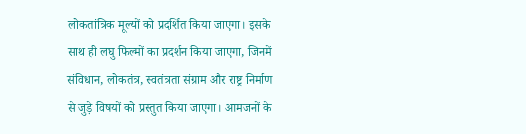लोकतांत्रिक मूल्यों को प्रदर्शित किया जाएगा। इसके साथ ही लघु फिल्मों का प्रदर्शन किया जाएगा, जिनमें संविधान, लोकतंत्र, स्वतंत्रता संग्राम और राष्ट्र निर्माण से जुड़े विषयों को प्रस्तुत किया जाएगा। आमजनों के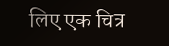लिए एक चित्र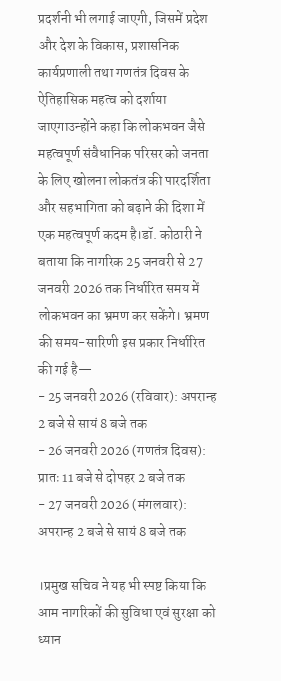प्रदर्शनी भी लगाई जाएगी, जिसमें प्रदेश और देश के विकास, प्रशासनिक कार्यप्रणाली तथा गणतंत्र दिवस के ऐतिहासिक महत्व को दर्शाया जाएगाउन्होंने कहा कि लोकभवन जैसे महत्वपूर्ण संवैधानिक परिसर को जनता के लिए खोलना लोकतंत्र की पारदर्शिता और सहभागिता को बढ़ाने की दिशा में एक महत्वपूर्ण कदम है।डॉ. कोठारी ने बताया कि नागरिक 25 जनवरी से 27 जनवरी 2026 तक निर्धारित समय में लोकभवन का भ्रमण कर सकेंगे। भ्रमण की समय-सारिणी इस प्रकार निर्धारित की गई है—
- 25 जनवरी 2026 (रविवार): अपरान्ह 2 बजे से सायं 8 बजे तक
- 26 जनवरी 2026 (गणतंत्र दिवस): प्रातः 11 बजे से दोपहर 2 बजे तक
- 27 जनवरी 2026 (मंगलवार): अपरान्ह 2 बजे से सायं 8 बजे तक

।प्रमुख सचिव ने यह भी स्पष्ट किया कि आम नागरिकों की सुविधा एवं सुरक्षा को ध्यान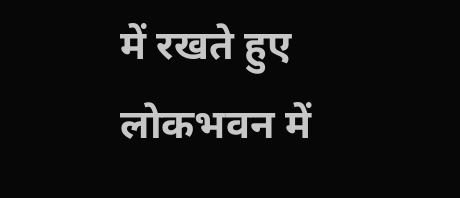में रखते हुए लोकभवन में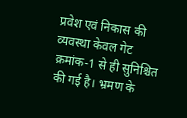प्रवेश एवं निकास की व्यवस्था केवल गेट क्रमांक-1 से ही सुनिश्चित की गई है। भ्रमण के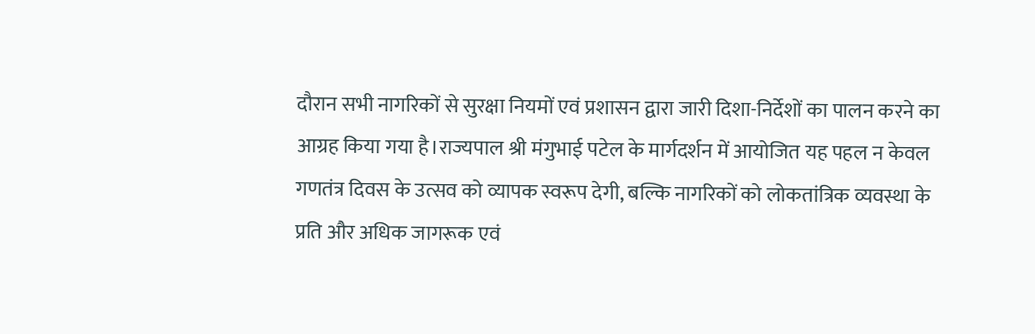दौरान सभी नागरिकों से सुरक्षा नियमों एवं प्रशासन द्वारा जारी दिशा-निर्देशों का पालन करने का आग्रह किया गया है।राज्यपाल श्री मंगुभाई पटेल के मार्गदर्शन में आयोजित यह पहल न केवल गणतंत्र दिवस के उत्सव को व्यापक स्वरूप देगी, बल्कि नागरिकों को लोकतांत्रिक व्यवस्था के प्रति और अधिक जागरूक एवं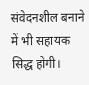संवेदनशील बनाने में भी सहायक सिद्ध होगी।